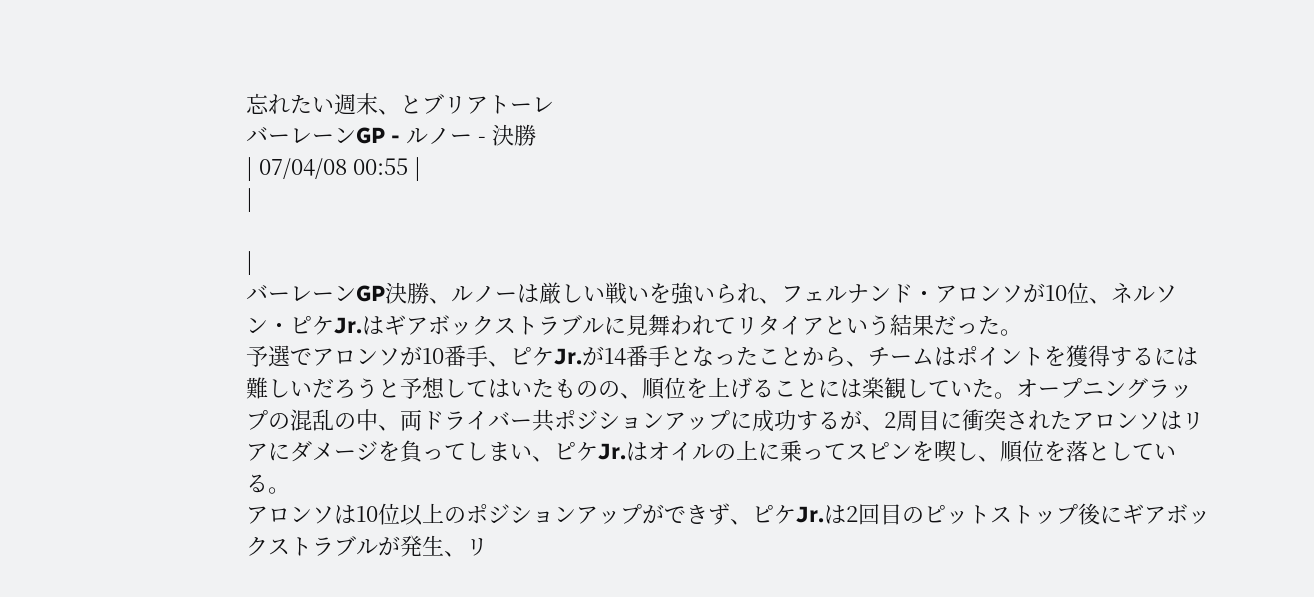忘れたい週末、とブリアトーレ
バーレーンGP - ルノー - 決勝
| 07/04/08 00:55 |
|

|
バーレーンGP決勝、ルノーは厳しい戦いを強いられ、フェルナンド・アロンソが10位、ネルソン・ピケJr.はギアボックストラブルに見舞われてリタイアという結果だった。
予選でアロンソが10番手、ピケJr.が14番手となったことから、チームはポイントを獲得するには難しいだろうと予想してはいたものの、順位を上げることには楽観していた。オープニングラップの混乱の中、両ドライバー共ポジションアップに成功するが、2周目に衝突されたアロンソはリアにダメージを負ってしまい、ピケJr.はオイルの上に乗ってスピンを喫し、順位を落としている。
アロンソは10位以上のポジションアップができず、ピケJr.は2回目のピットストップ後にギアボックストラブルが発生、リ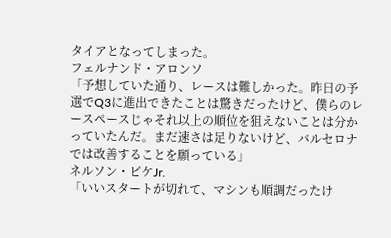タイアとなってしまった。
フェルナンド・アロンソ
「予想していた通り、レースは難しかった。昨日の予選でQ3に進出できたことは驚きだったけど、僕らのレースペースじゃそれ以上の順位を狙えないことは分かっていたんだ。まだ速さは足りないけど、バルセロナでは改善することを願っている」
ネルソン・ピケJr.
「いいスタートが切れて、マシンも順調だったけ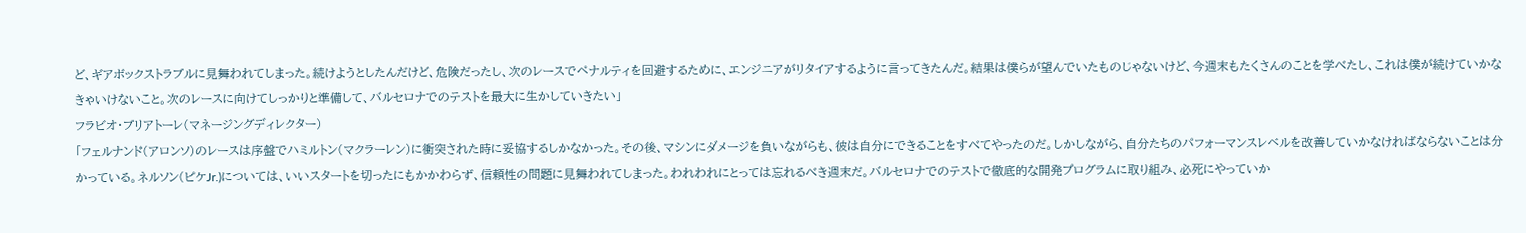ど、ギアボックストラブルに見舞われてしまった。続けようとしたんだけど、危険だったし、次のレースでペナルティを回避するために、エンジニアがリタイアするように言ってきたんだ。結果は僕らが望んでいたものじゃないけど、今週末もたくさんのことを学べたし、これは僕が続けていかなきゃいけないこと。次のレースに向けてしっかりと準備して、バルセロナでのテストを最大に生かしていきたい」
フラビオ・ブリアトーレ(マネージングディレクター)
「フェルナンド(アロンソ)のレースは序盤でハミルトン(マクラーレン)に衝突された時に妥協するしかなかった。その後、マシンにダメージを負いながらも、彼は自分にできることをすべてやったのだ。しかしながら、自分たちのパフォーマンスレベルを改善していかなければならないことは分かっている。ネルソン(ピケJr.)については、いいスタートを切ったにもかかわらず、信頼性の問題に見舞われてしまった。われわれにとっては忘れるべき週末だ。バルセロナでのテストで徹底的な開発プログラムに取り組み、必死にやっていか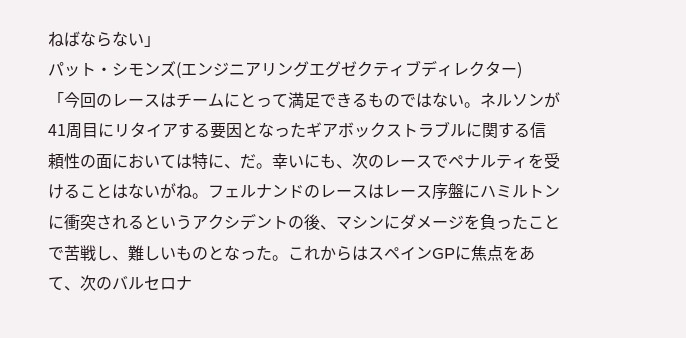ねばならない」
パット・シモンズ(エンジニアリングエグゼクティブディレクター)
「今回のレースはチームにとって満足できるものではない。ネルソンが41周目にリタイアする要因となったギアボックストラブルに関する信頼性の面においては特に、だ。幸いにも、次のレースでペナルティを受けることはないがね。フェルナンドのレースはレース序盤にハミルトンに衝突されるというアクシデントの後、マシンにダメージを負ったことで苦戦し、難しいものとなった。これからはスペインGPに焦点をあて、次のバルセロナ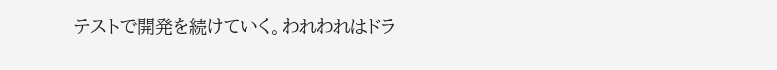テストで開発を続けていく。われわれはドラ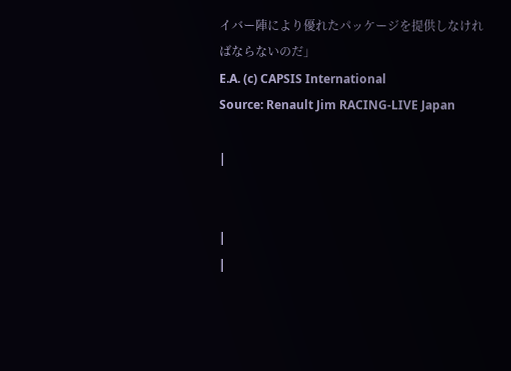イバー陣により優れたパッケージを提供しなければならないのだ」
E.A. (c) CAPSIS International
Source: Renault Jim RACING-LIVE Japan

|


|
|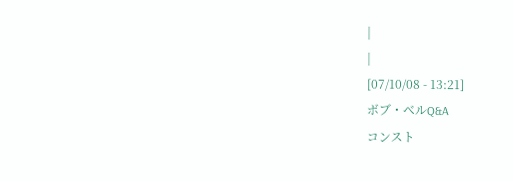|
|
[07/10/08 - 13:21]
ボブ・ベルQ&A
コンスト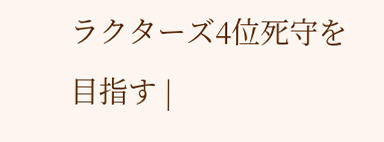ラクターズ4位死守を目指す |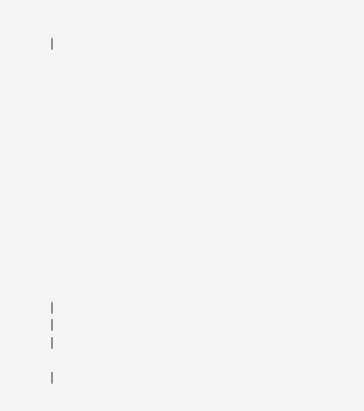|














|
|
|

|